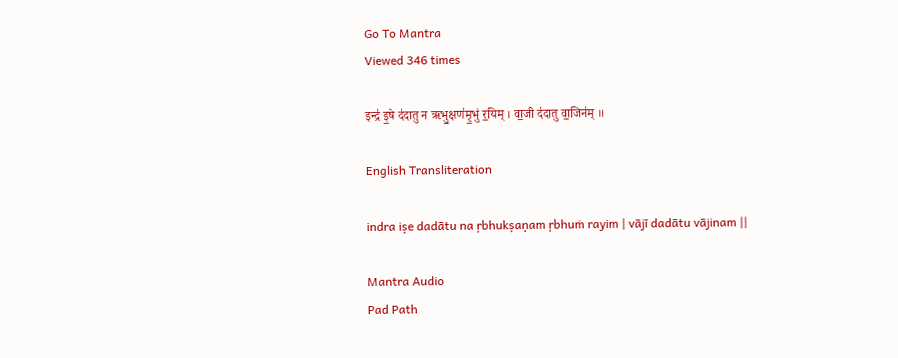Go To Mantra
Viewed 346 times

इन्द्र॑ इ॒षे द॑दातु न ऋभु॒क्षण॑मृ॒भुं र॒यिम् । वा॒जी द॑दातु वा॒जिन॑म् ॥

English Transliteration

indra iṣe dadātu na ṛbhukṣaṇam ṛbhuṁ rayim | vājī dadātu vājinam ||

Mantra Audio
Pad Path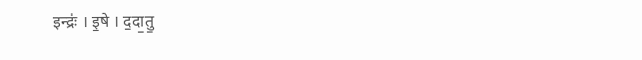इन्द्रः॑ । इ॒षे । द॒दा॒तु॒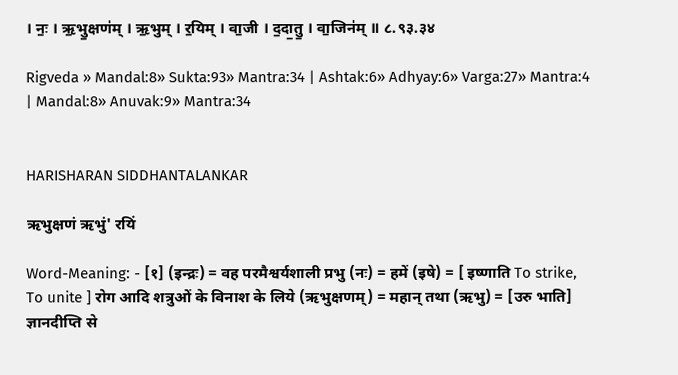। नः॒ । ऋ॒भु॒क्षण॑म् । ऋ॒भुम् । र॒यिम् । वा॒जी । द॒दा॒तु॒ । वा॒जिन॑म् ॥ ८.९३.३४

Rigveda » Mandal:8» Sukta:93» Mantra:34 | Ashtak:6» Adhyay:6» Varga:27» Mantra:4 | Mandal:8» Anuvak:9» Mantra:34


HARISHARAN SIDDHANTALANKAR

ऋभुक्षणं ऋभुं' रयिं

Word-Meaning: - [१] (इन्द्रः) = वह परमैश्वर्यशाली प्रभु (नः) = हमें (इषे) = [ इष्णाति To strike, To unite ] रोग आदि शत्रुओं के विनाश के लिये (ऋभुक्षणम्) = महान् तथा (ऋभु) = [उरु भाति] ज्ञानदीप्ति से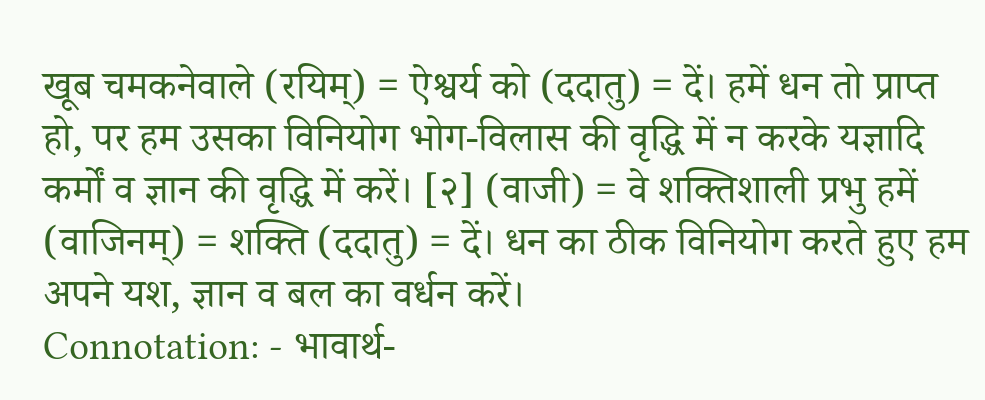खूब चमकनेवाले (रयिम्) = ऐश्वर्य को (ददातु) = दें। हमें धन तो प्राप्त हो, पर हम उसका विनियोग भोग-विलास की वृद्धि में न करके यज्ञादि कर्मों व ज्ञान की वृद्धि में करें। [२] (वाजी) = वे शक्तिशाली प्रभु हमें (वाजिनम्) = शक्ति (ददातु) = दें। धन का ठीक विनियोग करते हुए हम अपने यश, ज्ञान व बल का वर्धन करें।
Connotation: - भावार्थ-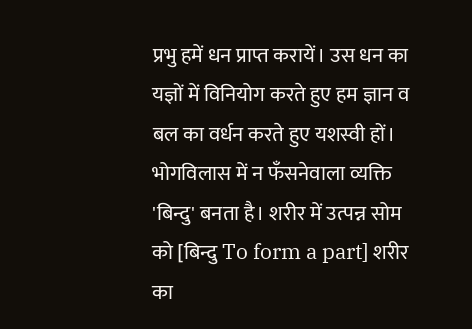प्रभु हमें धन प्राप्त करायें। उस धन का यज्ञों में विनियोग करते हुए हम ज्ञान व बल का वर्धन करते हुए यशस्वी हों। भोगविलास में न फँसनेवाला व्यक्ति 'बिन्दु' बनता है। शरीर में उत्पन्न सोम को [बिन्दु To form a part] शरीर का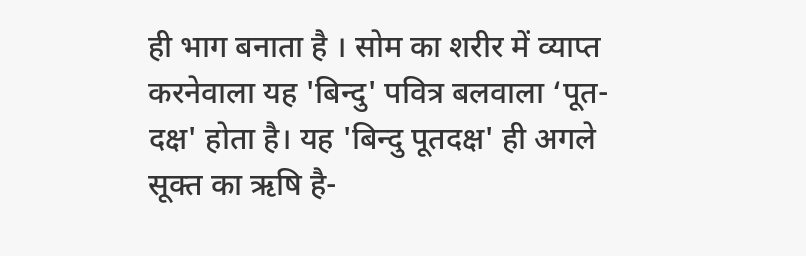ही भाग बनाता है । सोम का शरीर में व्याप्त करनेवाला यह 'बिन्दु' पवित्र बलवाला ‘पूत-दक्ष' होता है। यह 'बिन्दु पूतदक्ष' ही अगले सूक्त का ऋषि है-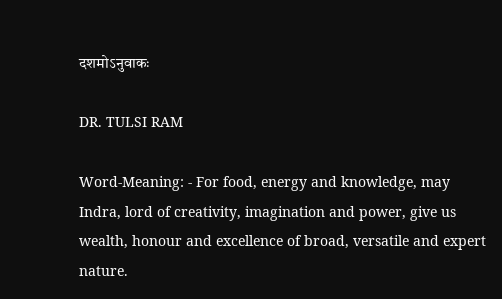दशमोऽनुवाकः

DR. TULSI RAM

Word-Meaning: - For food, energy and knowledge, may Indra, lord of creativity, imagination and power, give us wealth, honour and excellence of broad, versatile and expert nature.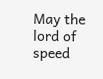May the lord of speed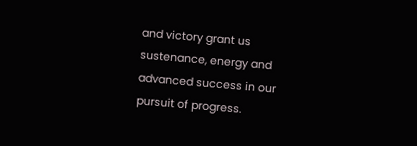and victory grant us sustenance, energy and advanced success in our pursuit of progress.